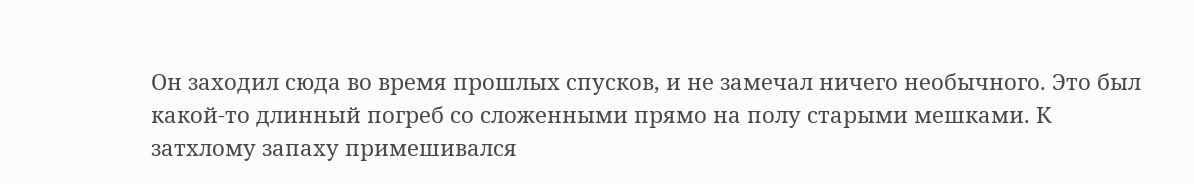Он заходил сюда во время прошлых спусков, и не замечал ничего необычного. Это был какой-то длинный погреб со сложенными прямо на полу старыми мешками. К затхлому запаху примешивался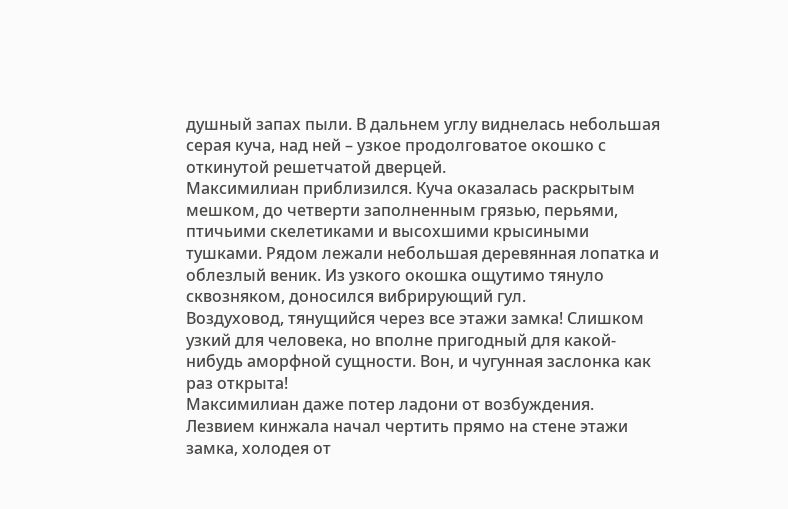душный запах пыли. В дальнем углу виднелась небольшая серая куча, над ней – узкое продолговатое окошко с откинутой решетчатой дверцей.
Максимилиан приблизился. Куча оказалась раскрытым мешком, до четверти заполненным грязью, перьями, птичьими скелетиками и высохшими крысиными тушками. Рядом лежали небольшая деревянная лопатка и облезлый веник. Из узкого окошка ощутимо тянуло сквозняком, доносился вибрирующий гул.
Воздуховод, тянущийся через все этажи замка! Слишком узкий для человека, но вполне пригодный для какой-нибудь аморфной сущности. Вон, и чугунная заслонка как раз открыта!
Максимилиан даже потер ладони от возбуждения. Лезвием кинжала начал чертить прямо на стене этажи замка, холодея от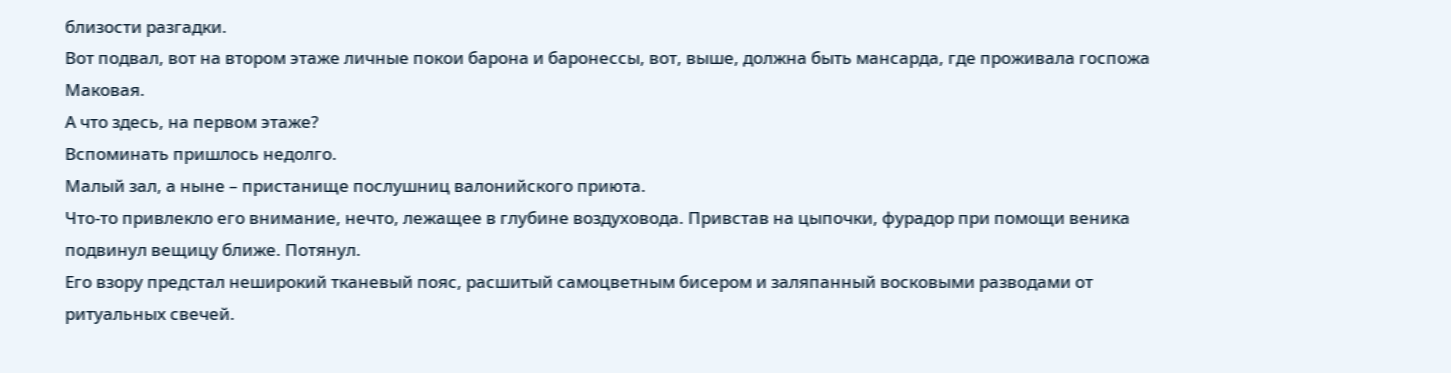близости разгадки.
Вот подвал, вот на втором этаже личные покои барона и баронессы, вот, выше, должна быть мансарда, где проживала госпожа Маковая.
А что здесь, на первом этаже?
Вспоминать пришлось недолго.
Малый зал, а ныне – пристанище послушниц валонийского приюта.
Что-то привлекло его внимание, нечто, лежащее в глубине воздуховода. Привстав на цыпочки, фурадор при помощи веника подвинул вещицу ближе. Потянул.
Его взору предстал неширокий тканевый пояс, расшитый самоцветным бисером и заляпанный восковыми разводами от ритуальных свечей.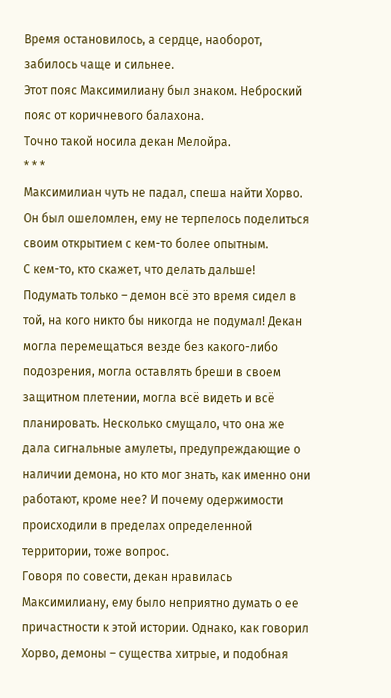Время остановилось, а сердце, наоборот, забилось чаще и сильнее.
Этот пояс Максимилиану был знаком. Неброский пояс от коричневого балахона.
Точно такой носила декан Мелойра.
* * *
Максимилиан чуть не падал, спеша найти Хорво. Он был ошеломлен, ему не терпелось поделиться своим открытием с кем-то более опытным.
С кем-то, кто скажет, что делать дальше!
Подумать только – демон всё это время сидел в той, на кого никто бы никогда не подумал! Декан могла перемещаться везде без какого-либо подозрения, могла оставлять бреши в своем защитном плетении, могла всё видеть и всё планировать. Несколько смущало, что она же дала сигнальные амулеты, предупреждающие о наличии демона, но кто мог знать, как именно они работают, кроме нее? И почему одержимости происходили в пределах определенной территории, тоже вопрос.
Говоря по совести, декан нравилась Максимилиану, ему было неприятно думать о ее причастности к этой истории. Однако, как говорил Хорво, демоны – существа хитрые, и подобная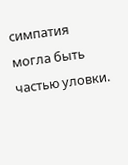симпатия могла быть частью уловки.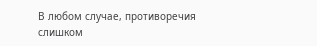В любом случае, противоречия слишком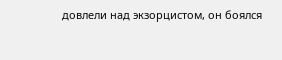довлели над экзорцистом, он боялся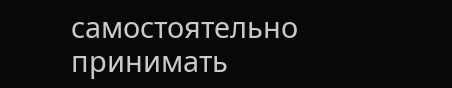самостоятельно принимать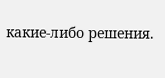какие-либо решения.